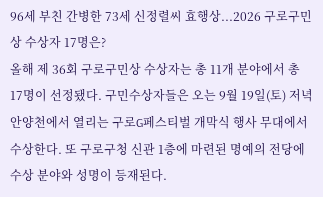96세 부친 간병한 73세 신정렬씨 효행상...2026 구로구민상 수상자 17명은?
올해 제 36회 구로구민상 수상자는 총 11개 분야에서 총 17명이 선정됐다. 구민수상자들은 오는 9월 19일(토) 저녁 안양천에서 열리는 구로G페스티벌 개막식 행사 무대에서 수상한다. 또 구로구청 신관 1층에 마련된 명예의 전당에 수상 분야와 성명이 등재된다.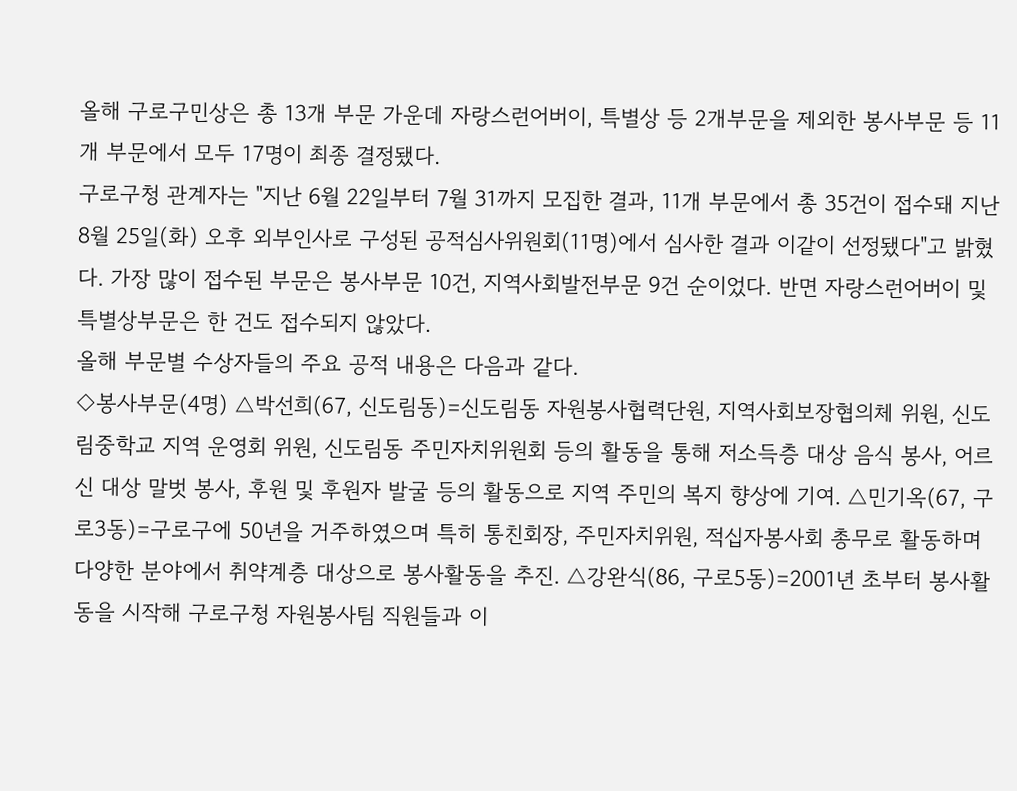올해 구로구민상은 총 13개 부문 가운데 자랑스런어버이, 특별상 등 2개부문을 제외한 봉사부문 등 11개 부문에서 모두 17명이 최종 결정됐다.
구로구청 관계자는 "지난 6월 22일부터 7월 31까지 모집한 결과, 11개 부문에서 총 35건이 접수돼 지난 8월 25일(화) 오후 외부인사로 구성된 공적심사위원회(11명)에서 심사한 결과 이같이 선정됐다"고 밝혔다. 가장 많이 접수된 부문은 봉사부문 10건, 지역사회발전부문 9건 순이었다. 반면 자랑스런어버이 및 특별상부문은 한 건도 접수되지 않았다.
올해 부문별 수상자들의 주요 공적 내용은 다음과 같다.
◇봉사부문(4명) △박선희(67, 신도림동)=신도림동 자원봉사협력단원, 지역사회보장협의체 위원, 신도림중학교 지역 운영회 위원, 신도림동 주민자치위원회 등의 활동을 통해 저소득층 대상 음식 봉사, 어르신 대상 말벗 봉사, 후원 및 후원자 발굴 등의 활동으로 지역 주민의 복지 향상에 기여. △민기옥(67, 구로3동)=구로구에 50년을 거주하였으며 특히 통친회장, 주민자치위원, 적십자봉사회 총무로 활동하며 다양한 분야에서 취약계층 대상으로 봉사활동을 추진. △강완식(86, 구로5동)=2001년 초부터 봉사활동을 시작해 구로구청 자원봉사팀 직원들과 이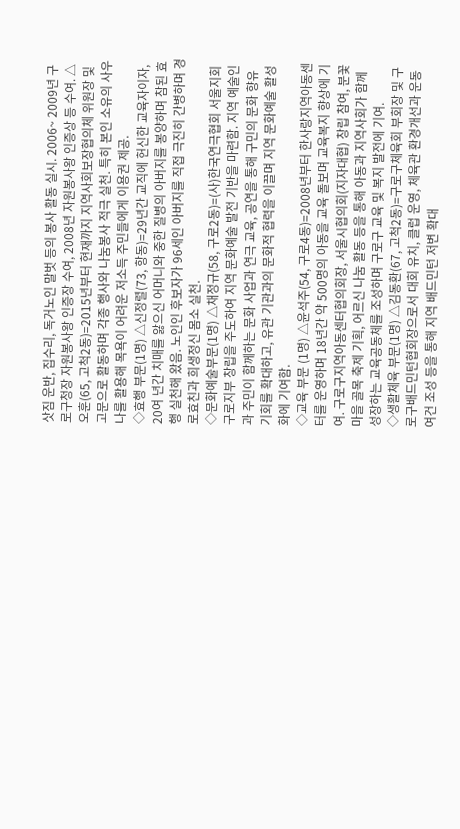삿짐 운반, 집수리, 독거노인 말벗 등의 봉사 활동 실시. 2006~ 2009년 구로구청장 자원봉사왕 인증장 수여, 2008년 자원봉사왕 인증상 등 수여. △오훈(65, 고척2동)=2015년부터 현재까지 지역사회보장협의체 위원장 및 고문으로 활동하며 각종 행사와 나눔봉사 적극 실천. 특히 본인 소유의 사우나를 활용해 목욕이 어려운 저소득 주민들에게 이용권 제공.
◇효행 부문(1명) △신정렬(73, 항동)=29년간 교직에 헌신한 교육자이자, 20여 년간 치매를 앓으신 어머니와 중한 질병의 아버지를 봉양하며 참된 효행 실천해 왔음. 노인인 후보자가 96세인 아버지를 직접 극진히 간병하며 경로효친과 희생정신 몸소 실천.
◇문화예술부문(1명) △채정규(58, 구로2동)=(사)한국연극협회 서울지회 구로지부 창립을 주도하여 지역 문화예술 발전 기반을 마련함. 지역 예술인과 주민이 함께하는 문화 사업과 연극 교육, 공연을 통해 구민의 문화 향유 기회를 확대하고, 유관 기관과의 문화적 협력을 이끌며 지역 문화예술 활성화에 기여함.
◇교육 부문 (1명) △윤석주(54, 구로4동)=2008년부터 한사랑지역아동센터를 운영하며 18년간 약 500명의 아동을 교육 돌보며 교육복지 향상에 기여. 구로구지역아동센터협의회장, 서울시협의회(지자대협) 창립 참여, 분꽃마을 골목 축제 기획, 어르신 나눔 활동 등을 통해 아동과 지역사회가 함께 성장하는 교육공동체를 조성하며 구로구 교육 및 복지 발전에 기여.
◇생활체육 부문(1명) △김동환(67, 고척2동)=구로구체육회 부회장 및 구로구배드민턴협회장으로서 대회 유치, 클럽 운영, 체육관 환경개선과 운동 여건 조성 등을 통해 지역 배드민턴 저변 확대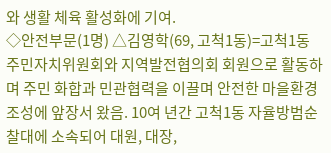와 생활 체육 활성화에 기여.
◇안전부문(1명) △김영학(69, 고척1동)=고척1동 주민자치위원회와 지역발전협의회 회원으로 활동하며 주민 화합과 민관협력을 이끌며 안전한 마을환경 조성에 앞장서 왔음. 10여 년간 고척1동 자율방범순찰대에 소속되어 대원, 대장,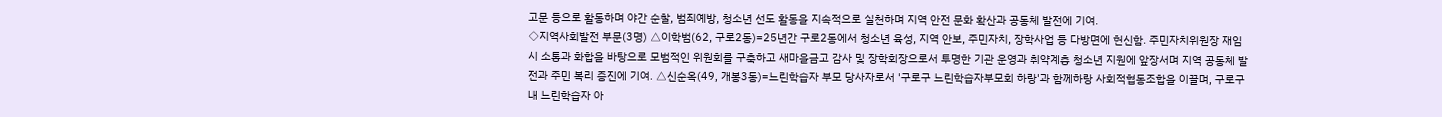고문 등으로 활동하며 야간 순찰, 범죄예방, 청소년 선도 활동을 지속적으로 실천하며 지역 안전 문화 확산과 공동체 발전에 기여.
◇지역사회발전 부문(3명) △이학범(62, 구로2동)=25년간 구로2동에서 청소년 육성, 지역 안보, 주민자치, 장학사업 등 다방면에 헌신함. 주민자치위원장 재임 시 소통과 화합을 바탕으로 모범적인 위원회를 구축하고 새마을금고 감사 및 장학회장으로서 투명한 기관 운영과 취약계층 청소년 지원에 앞장서며 지역 공동체 발전과 주민 복리 증진에 기여. △신순옥(49, 개봉3동)=느린학습자 부모 당사자로서 '구로구 느린학습자부모회 하랑'과 함께하랑 사회적협동조합을 이끌며, 구로구 내 느린학습자 아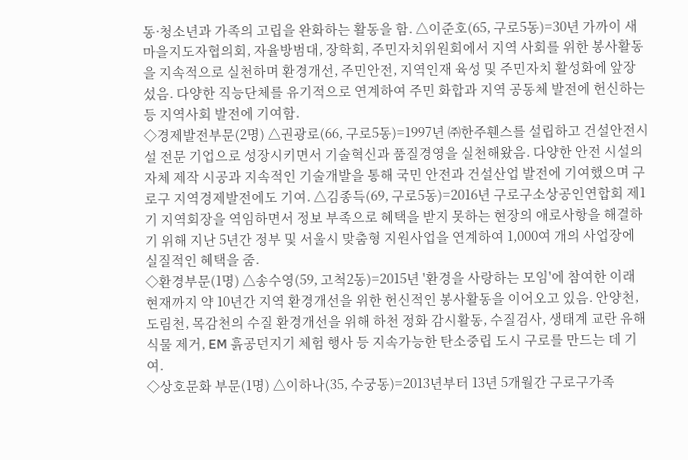동·청소년과 가족의 고립을 완화하는 활동을 함. △이준호(65, 구로5동)=30년 가까이 새마을지도자협의회, 자율방범대, 장학회, 주민자치위원회에서 지역 사회를 위한 봉사활동을 지속적으로 실천하며 환경개선, 주민안전, 지역인재 육성 및 주민자치 활성화에 앞장섰음. 다양한 직능단체를 유기적으로 연계하여 주민 화합과 지역 공동체 발전에 헌신하는 등 지역사회 발전에 기여함.
◇경제발전부문(2명) △권광로(66, 구로5동)=1997년 ㈜한주휀스를 설립하고 건설안전시설 전문 기업으로 성장시키면서 기술혁신과 품질경영을 실천해왔음. 다양한 안전 시설의 자체 제작 시공과 지속적인 기술개발을 통해 국민 안전과 건설산업 발전에 기여했으며 구로구 지역경제발전에도 기여. △김종득(69, 구로5동)=2016년 구로구소상공인연합회 제1기 지역회장을 역임하면서 정보 부족으로 혜택을 받지 못하는 현장의 애로사항을 해결하기 위해 지난 5년간 정부 및 서울시 맞춤형 지원사업을 연계하여 1,000여 개의 사업장에 실질적인 혜택을 줌.
◇환경부문(1명) △송수영(59, 고척2동)=2015년 '환경을 사랑하는 모임'에 참여한 이래 현재까지 약 10년간 지역 환경개선을 위한 헌신적인 봉사활동을 이어오고 있음. 안양천, 도림천, 목감천의 수질 환경개선을 위해 하천 정화 감시활동, 수질검사, 생태계 교란 유해식물 제거, EM 흙공던지기 체험 행사 등 지속가능한 탄소중립 도시 구로를 만드는 데 기여.
◇상호문화 부문(1명) △이하나(35, 수궁동)=2013년부터 13년 5개월간 구로구가족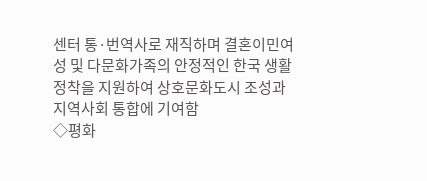센터 통·번역사로 재직하며 결혼이민여성 및 다문화가족의 안정적인 한국 생활 정착을 지원하여 상호문화도시 조성과 지역사회 통합에 기여함
◇평화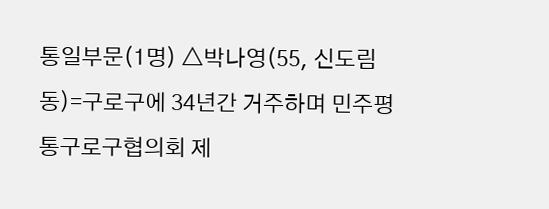통일부문(1명) △박나영(55, 신도림동)=구로구에 34년간 거주하며 민주평통구로구협의회 제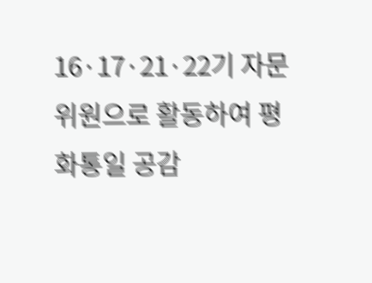16·17·21·22기 자문위원으로 활동하여 평화통일 공감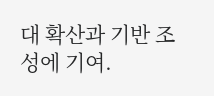대 확산과 기반 조성에 기여.